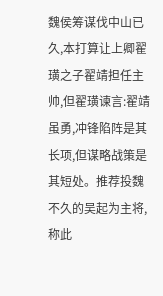魏侯筹谋伐中山已久,本打算让上卿翟璜之子翟靖担任主帅,但翟璜谏言:翟靖虽勇,冲锋陷阵是其长项,但谋略战策是其短处。推荐投魏不久的吴起为主将,称此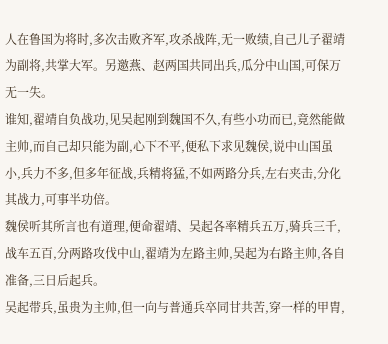人在鲁国为将时,多次击败齐军,攻杀战阵,无一败绩,自己儿子翟靖为副将,共掌大军。另邀燕、赵两国共同出兵,瓜分中山国,可保万无一失。
谁知,翟靖自负战功,见吴起刚到魏国不久,有些小功而已,竟然能做主帅,而自己却只能为副,心下不平,便私下求见魏侯,说中山国虽小,兵力不多,但多年征战,兵精将猛,不如两路分兵,左右夹击,分化其战力,可事半功倍。
魏侯听其所言也有道理,便命翟靖、吴起各率精兵五万,骑兵三千,战车五百,分两路攻伐中山,翟靖为左路主帅,吴起为右路主帅,各自准备,三日后起兵。
吴起带兵,虽贵为主帅,但一向与普通兵卒同甘共苦,穿一样的甲胄,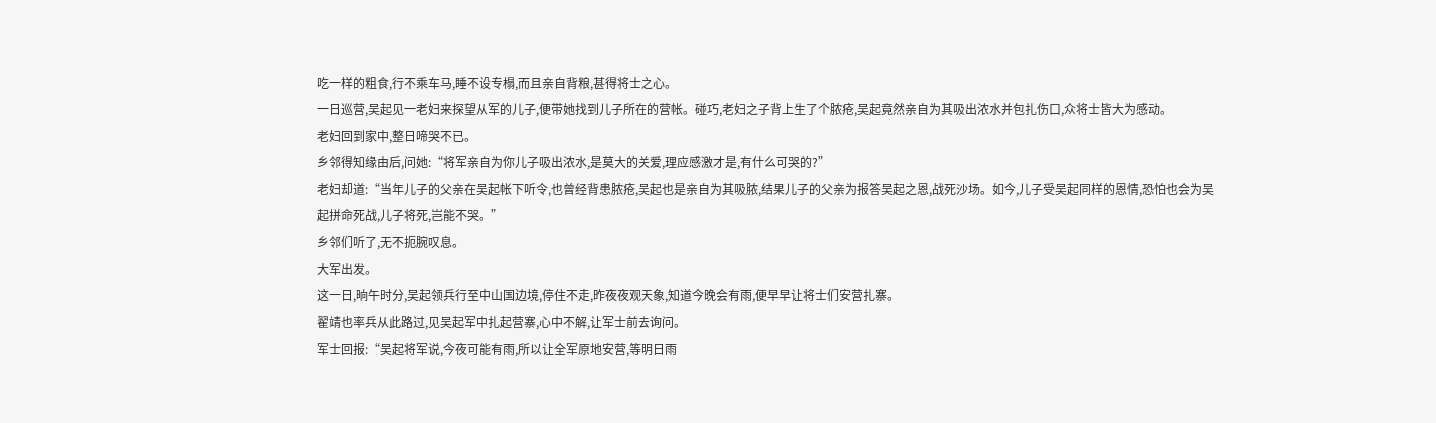吃一样的粗食,行不乘车马,睡不设专榻,而且亲自背粮,甚得将士之心。
一日巡营,吴起见一老妇来探望从军的儿子,便带她找到儿子所在的营帐。碰巧,老妇之子背上生了个脓疮,吴起竟然亲自为其吸出浓水并包扎伤口,众将士皆大为感动。
老妇回到家中,整日啼哭不已。
乡邻得知缘由后,问她:“将军亲自为你儿子吸出浓水,是莫大的关爱,理应感激才是,有什么可哭的?”
老妇却道:“当年儿子的父亲在吴起帐下听令,也曾经背患脓疮,吴起也是亲自为其吸脓,结果儿子的父亲为报答吴起之恩,战死沙场。如今,儿子受吴起同样的恩情,恐怕也会为吴起拼命死战,儿子将死,岂能不哭。”
乡邻们听了,无不扼腕叹息。
大军出发。
这一日,晌午时分,吴起领兵行至中山国边境,停住不走,昨夜夜观天象,知道今晚会有雨,便早早让将士们安营扎寨。
翟靖也率兵从此路过,见吴起军中扎起营寨,心中不解,让军士前去询问。
军士回报:“吴起将军说,今夜可能有雨,所以让全军原地安营,等明日雨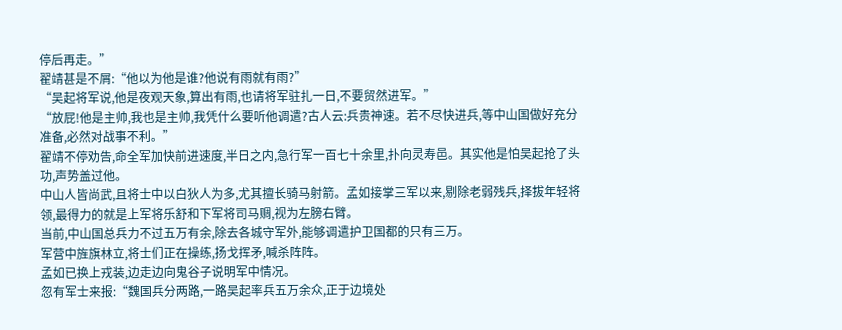停后再走。”
翟靖甚是不屑:“他以为他是谁?他说有雨就有雨?”
“吴起将军说,他是夜观天象,算出有雨,也请将军驻扎一日,不要贸然进军。”
“放屁!他是主帅,我也是主帅,我凭什么要听他调遣?古人云:兵贵神速。若不尽快进兵,等中山国做好充分准备,必然对战事不利。”
翟靖不停劝告,命全军加快前进速度,半日之内,急行军一百七十余里,扑向灵寿邑。其实他是怕吴起抢了头功,声势盖过他。
中山人皆尚武,且将士中以白狄人为多,尤其擅长骑马射箭。孟如接掌三军以来,剔除老弱残兵,择拔年轻将领,最得力的就是上军将乐舒和下军将司马赒,视为左膀右臂。
当前,中山国总兵力不过五万有余,除去各城守军外,能够调遣护卫国都的只有三万。
军营中旌旗林立,将士们正在操练,扬戈挥矛,喊杀阵阵。
孟如已换上戎装,边走边向鬼谷子说明军中情况。
忽有军士来报:“魏国兵分两路,一路吴起率兵五万余众,正于边境处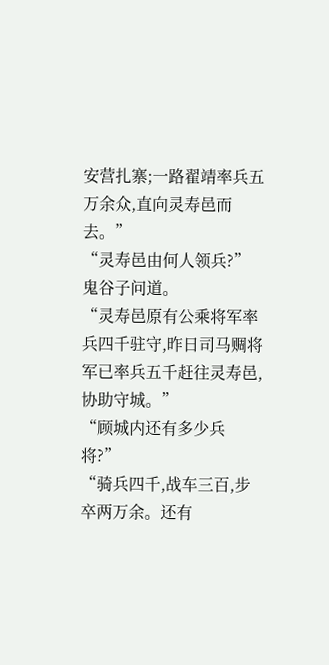安营扎寨;一路翟靖率兵五万余众,直向灵寿邑而去。”
“灵寿邑由何人领兵?”鬼谷子问道。
“灵寿邑原有公乘将军率兵四千驻守,昨日司马赒将军已率兵五千赶往灵寿邑,协助守城。”
“顾城内还有多少兵将?”
“骑兵四千,战车三百,步卒两万余。还有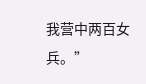我营中两百女兵。”